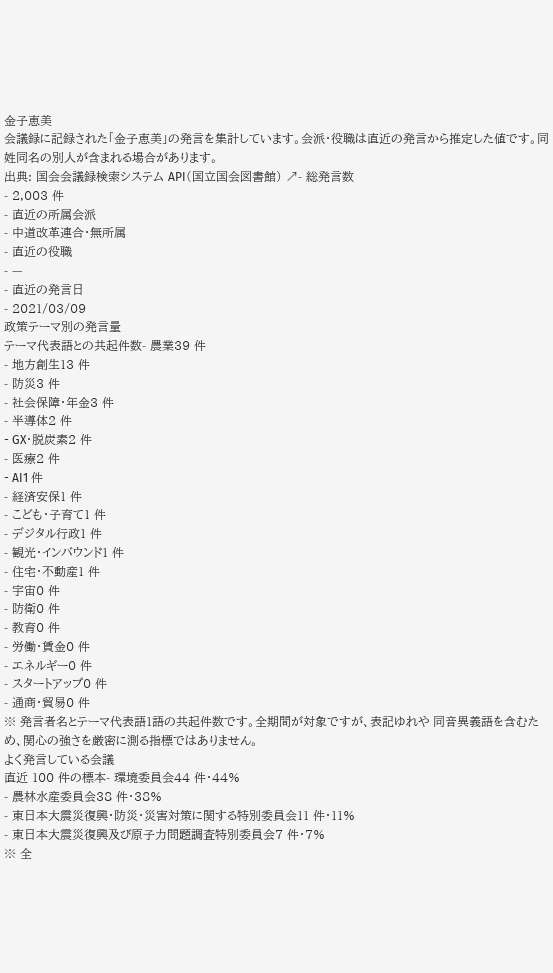金子恵美
会議録に記録された「金子恵美」の発言を集計しています。会派・役職は直近の発言から推定した値です。同姓同名の別人が含まれる場合があります。
出典: 国会会議録検索システム API(国立国会図書館) ↗- 総発言数
- 2,003 件
- 直近の所属会派
- 中道改革連合・無所属
- 直近の役職
- —
- 直近の発言日
- 2021/03/09
政策テーマ別の発言量
テーマ代表語との共起件数- 農業39 件
- 地方創生13 件
- 防災3 件
- 社会保障・年金3 件
- 半導体2 件
- GX・脱炭素2 件
- 医療2 件
- AI1 件
- 経済安保1 件
- こども・子育て1 件
- デジタル行政1 件
- 観光・インバウンド1 件
- 住宅・不動産1 件
- 宇宙0 件
- 防衛0 件
- 教育0 件
- 労働・賃金0 件
- エネルギー0 件
- スタートアップ0 件
- 通商・貿易0 件
※ 発言者名とテーマ代表語1語の共起件数です。全期間が対象ですが、表記ゆれや 同音異義語を含むため、関心の強さを厳密に測る指標ではありません。
よく発言している会議
直近 100 件の標本- 環境委員会44 件・44%
- 農林水産委員会38 件・38%
- 東日本大震災復興・防災・災害対策に関する特別委員会11 件・11%
- 東日本大震災復興及び原子力問題調査特別委員会7 件・7%
※ 全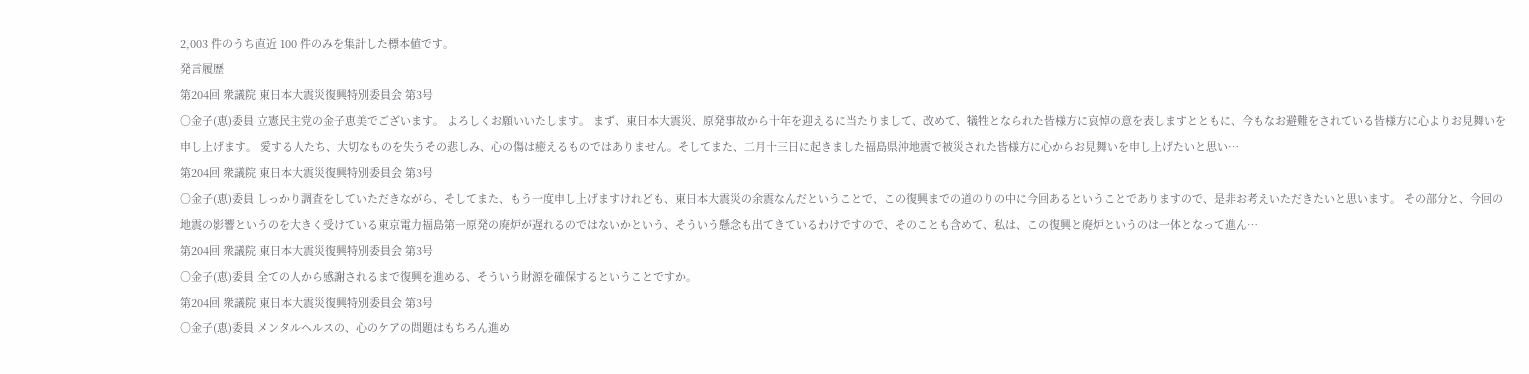2,003 件のうち直近 100 件のみを集計した標本値です。
発言履歴
第204回 衆議院 東日本大震災復興特別委員会 第3号
○金子(恵)委員 立憲民主党の金子恵美でございます。 よろしくお願いいたします。 まず、東日本大震災、原発事故から十年を迎えるに当たりまして、改めて、犠牲となられた皆様方に哀悼の意を表しますとともに、今もなお避難をされている皆様方に心よりお見舞いを申し上げます。 愛する人たち、大切なものを失うその悲しみ、心の傷は癒えるものではありません。そしてまた、二月十三日に起きました福島県沖地震で被災された皆様方に心からお見舞いを申し上げたいと思い…
第204回 衆議院 東日本大震災復興特別委員会 第3号
○金子(恵)委員 しっかり調査をしていただきながら、そしてまた、もう一度申し上げますけれども、東日本大震災の余震なんだということで、この復興までの道のりの中に今回あるということでありますので、是非お考えいただきたいと思います。 その部分と、今回の地震の影響というのを大きく受けている東京電力福島第一原発の廃炉が遅れるのではないかという、そういう懸念も出てきているわけですので、そのことも含めて、私は、この復興と廃炉というのは一体となって進ん…
第204回 衆議院 東日本大震災復興特別委員会 第3号
○金子(恵)委員 全ての人から感謝されるまで復興を進める、そういう財源を確保するということですか。
第204回 衆議院 東日本大震災復興特別委員会 第3号
○金子(恵)委員 メンタルヘルスの、心のケアの問題はもちろん進め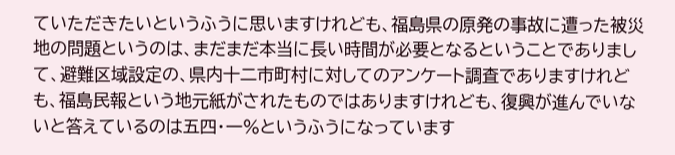ていただきたいというふうに思いますけれども、福島県の原発の事故に遭った被災地の問題というのは、まだまだ本当に長い時間が必要となるということでありまして、避難区域設定の、県内十二市町村に対してのアンケート調査でありますけれども、福島民報という地元紙がされたものではありますけれども、復興が進んでいないと答えているのは五四・一%というふうになっています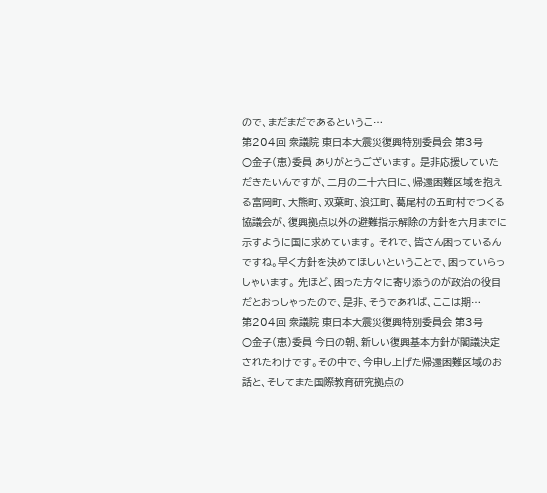ので、まだまだであるというこ…
第204回 衆議院 東日本大震災復興特別委員会 第3号
○金子(恵)委員 ありがとうございます。 是非応援していただきたいんですが、二月の二十六日に、帰還困難区域を抱える富岡町、大熊町、双葉町、浪江町、葛尾村の五町村でつくる協議会が、復興拠点以外の避難指示解除の方針を六月までに示すように国に求めています。 それで、皆さん困っているんですね。早く方針を決めてほしいということで、困っていらっしゃいます。 先ほど、困った方々に寄り添うのが政治の役目だとおっしゃったので、是非、そうであれば、ここは期…
第204回 衆議院 東日本大震災復興特別委員会 第3号
○金子(恵)委員 今日の朝、新しい復興基本方針が閣議決定されたわけです。その中で、今申し上げた帰還困難区域のお話と、そしてまた国際教育研究拠点の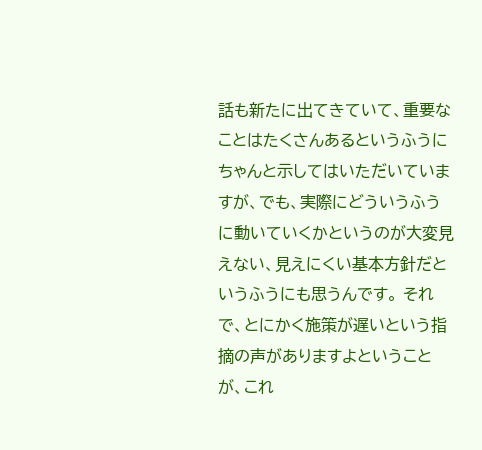話も新たに出てきていて、重要なことはたくさんあるというふうにちゃんと示してはいただいていますが、でも、実際にどういうふうに動いていくかというのが大変見えない、見えにくい基本方針だというふうにも思うんです。 それで、とにかく施策が遅いという指摘の声がありますよということが、これ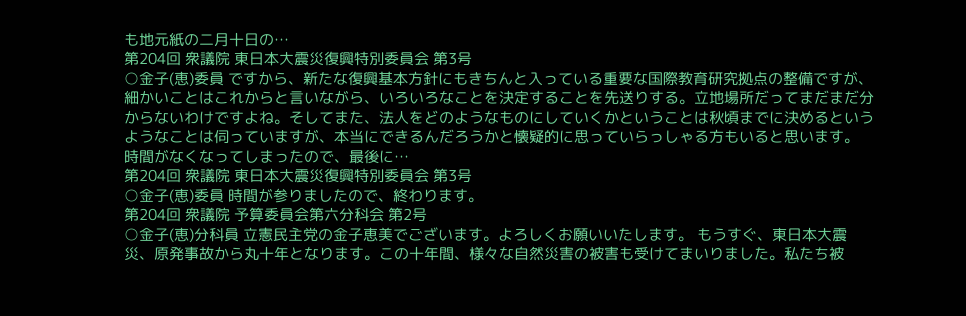も地元紙の二月十日の…
第204回 衆議院 東日本大震災復興特別委員会 第3号
○金子(恵)委員 ですから、新たな復興基本方針にもきちんと入っている重要な国際教育研究拠点の整備ですが、細かいことはこれからと言いながら、いろいろなことを決定することを先送りする。立地場所だってまだまだ分からないわけですよね。そしてまた、法人をどのようなものにしていくかということは秋頃までに決めるというようなことは伺っていますが、本当にできるんだろうかと懐疑的に思っていらっしゃる方もいると思います。 時間がなくなってしまったので、最後に…
第204回 衆議院 東日本大震災復興特別委員会 第3号
○金子(恵)委員 時間が参りましたので、終わります。
第204回 衆議院 予算委員会第六分科会 第2号
○金子(恵)分科員 立憲民主党の金子恵美でございます。よろしくお願いいたします。 もうすぐ、東日本大震災、原発事故から丸十年となります。この十年間、様々な自然災害の被害も受けてまいりました。私たち被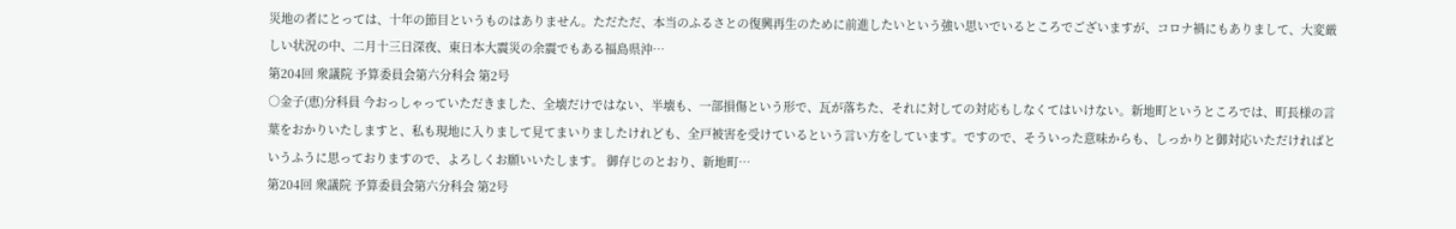災地の者にとっては、十年の節目というものはありません。ただただ、本当のふるさとの復興再生のために前進したいという強い思いでいるところでございますが、コロナ禍にもありまして、大変厳しい状況の中、二月十三日深夜、東日本大震災の余震でもある福島県沖…
第204回 衆議院 予算委員会第六分科会 第2号
○金子(恵)分科員 今おっしゃっていただきました、全壊だけではない、半壊も、一部損傷という形で、瓦が落ちた、それに対しての対応もしなくてはいけない。新地町というところでは、町長様の言葉をおかりいたしますと、私も現地に入りまして見てまいりましたけれども、全戸被害を受けているという言い方をしています。ですので、そういった意味からも、しっかりと御対応いただければというふうに思っておりますので、よろしくお願いいたします。 御存じのとおり、新地町…
第204回 衆議院 予算委員会第六分科会 第2号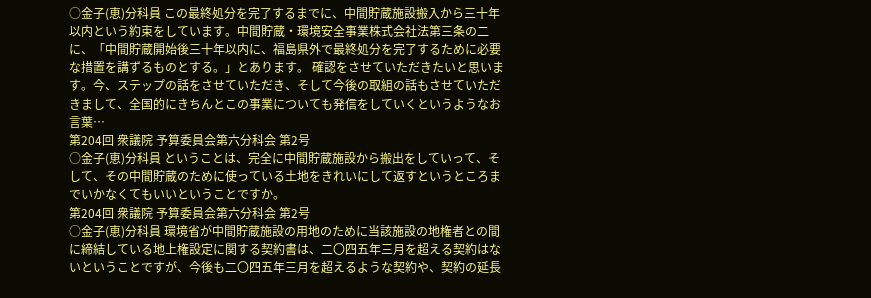○金子(恵)分科員 この最終処分を完了するまでに、中間貯蔵施設搬入から三十年以内という約束をしています。中間貯蔵・環境安全事業株式会社法第三条の二に、「中間貯蔵開始後三十年以内に、福島県外で最終処分を完了するために必要な措置を講ずるものとする。」とあります。 確認をさせていただきたいと思います。今、ステップの話をさせていただき、そして今後の取組の話もさせていただきまして、全国的にきちんとこの事業についても発信をしていくというようなお言葉…
第204回 衆議院 予算委員会第六分科会 第2号
○金子(恵)分科員 ということは、完全に中間貯蔵施設から搬出をしていって、そして、その中間貯蔵のために使っている土地をきれいにして返すというところまでいかなくてもいいということですか。
第204回 衆議院 予算委員会第六分科会 第2号
○金子(恵)分科員 環境省が中間貯蔵施設の用地のために当該施設の地権者との間に締結している地上権設定に関する契約書は、二〇四五年三月を超える契約はないということですが、今後も二〇四五年三月を超えるような契約や、契約の延長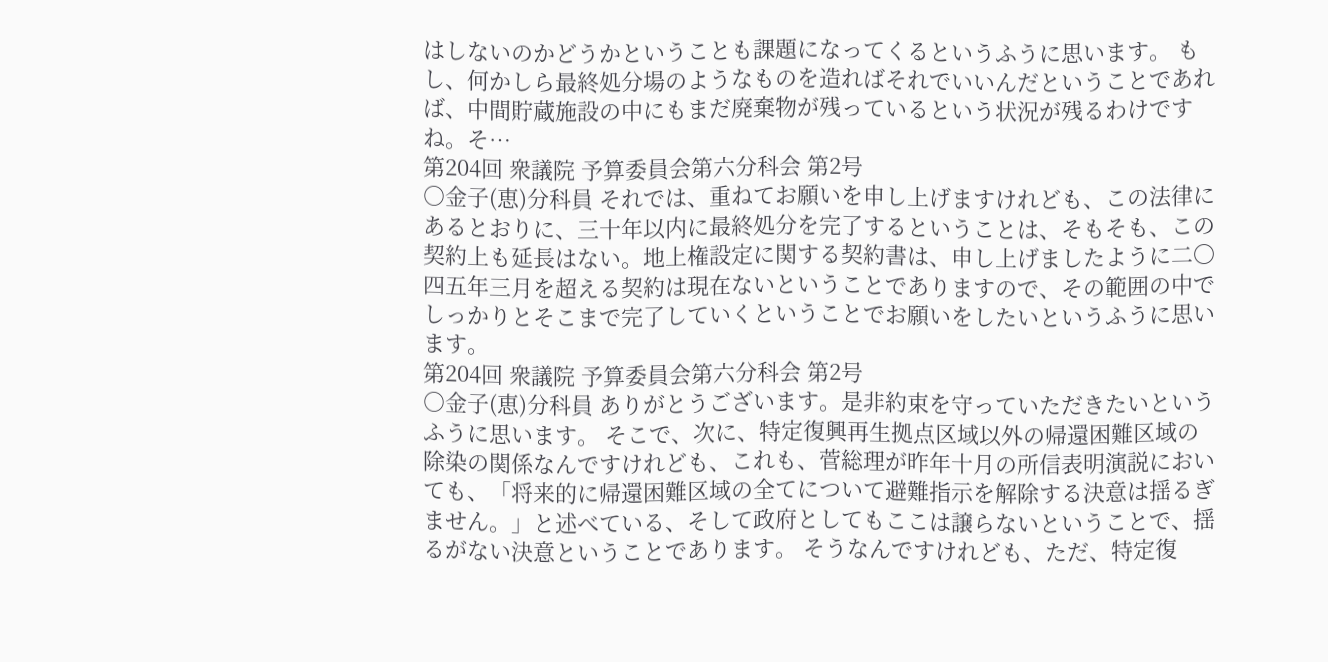はしないのかどうかということも課題になってくるというふうに思います。 もし、何かしら最終処分場のようなものを造ればそれでいいんだということであれば、中間貯蔵施設の中にもまだ廃棄物が残っているという状況が残るわけですね。そ…
第204回 衆議院 予算委員会第六分科会 第2号
○金子(恵)分科員 それでは、重ねてお願いを申し上げますけれども、この法律にあるとおりに、三十年以内に最終処分を完了するということは、そもそも、この契約上も延長はない。地上権設定に関する契約書は、申し上げましたように二〇四五年三月を超える契約は現在ないということでありますので、その範囲の中でしっかりとそこまで完了していくということでお願いをしたいというふうに思います。
第204回 衆議院 予算委員会第六分科会 第2号
○金子(恵)分科員 ありがとうございます。是非約束を守っていただきたいというふうに思います。 そこで、次に、特定復興再生拠点区域以外の帰還困難区域の除染の関係なんですけれども、これも、菅総理が昨年十月の所信表明演説においても、「将来的に帰還困難区域の全てについて避難指示を解除する決意は揺るぎません。」と述べている、そして政府としてもここは譲らないということで、揺るがない決意ということであります。 そうなんですけれども、ただ、特定復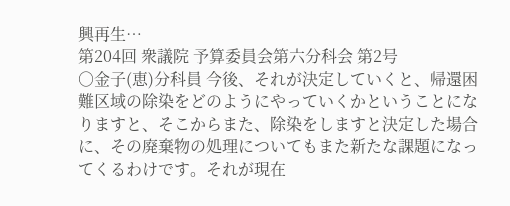興再生…
第204回 衆議院 予算委員会第六分科会 第2号
○金子(恵)分科員 今後、それが決定していくと、帰還困難区域の除染をどのようにやっていくかということになりますと、そこからまた、除染をしますと決定した場合に、その廃棄物の処理についてもまた新たな課題になってくるわけです。それが現在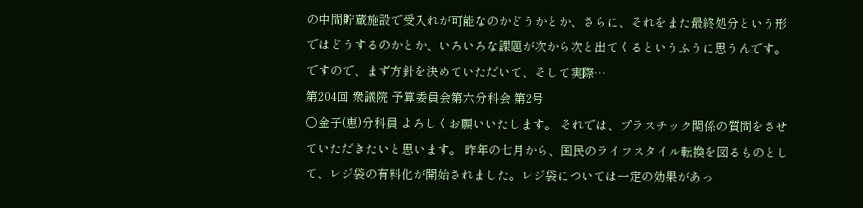の中間貯蔵施設で受入れが可能なのかどうかとか、さらに、それをまた最終処分という形ではどうするのかとか、いろいろな課題が次から次と出てくるというふうに思うんです。 ですので、まず方針を決めていただいて、そして実際…
第204回 衆議院 予算委員会第六分科会 第2号
○金子(恵)分科員 よろしくお願いいたします。 それでは、プラスチック関係の質問をさせていただきたいと思います。 昨年の七月から、国民のライフスタイル転換を図るものとして、レジ袋の有料化が開始されました。レジ袋については一定の効果があっ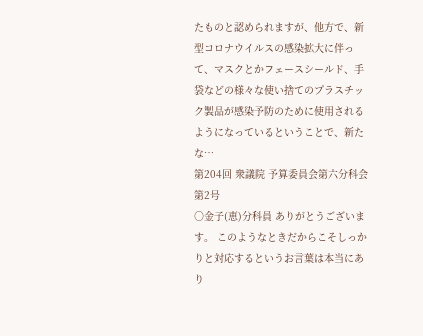たものと認められますが、他方で、新型コロナウイルスの感染拡大に伴って、マスクとかフェースシールド、手袋などの様々な使い捨てのプラスチック製品が感染予防のために使用されるようになっているということで、新たな…
第204回 衆議院 予算委員会第六分科会 第2号
○金子(恵)分科員 ありがとうございます。 このようなときだからこそしっかりと対応するというお言葉は本当にあり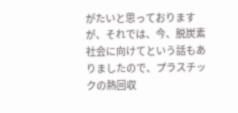がたいと思っておりますが、それでは、今、脱炭素社会に向けてという話もありましたので、プラスチックの熱回収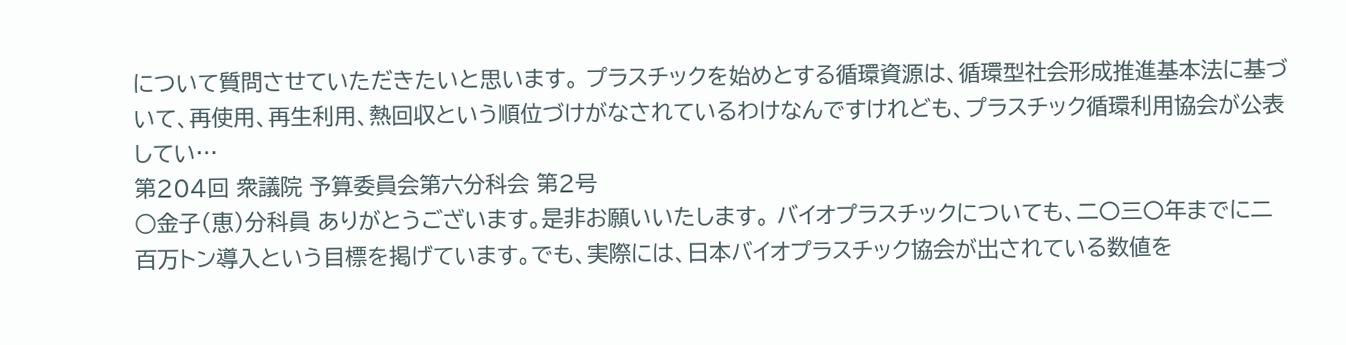について質問させていただきたいと思います。 プラスチックを始めとする循環資源は、循環型社会形成推進基本法に基づいて、再使用、再生利用、熱回収という順位づけがなされているわけなんですけれども、プラスチック循環利用協会が公表してい…
第204回 衆議院 予算委員会第六分科会 第2号
○金子(恵)分科員 ありがとうございます。是非お願いいたします。 バイオプラスチックについても、二〇三〇年までに二百万トン導入という目標を掲げています。でも、実際には、日本バイオプラスチック協会が出されている数値を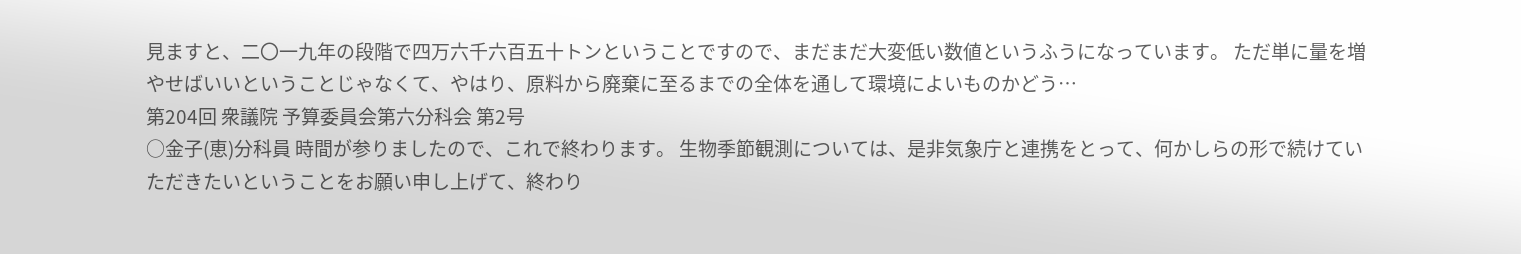見ますと、二〇一九年の段階で四万六千六百五十トンということですので、まだまだ大変低い数値というふうになっています。 ただ単に量を増やせばいいということじゃなくて、やはり、原料から廃棄に至るまでの全体を通して環境によいものかどう…
第204回 衆議院 予算委員会第六分科会 第2号
○金子(恵)分科員 時間が参りましたので、これで終わります。 生物季節観測については、是非気象庁と連携をとって、何かしらの形で続けていただきたいということをお願い申し上げて、終わり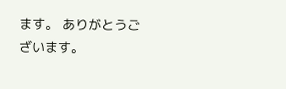ます。 ありがとうございます。